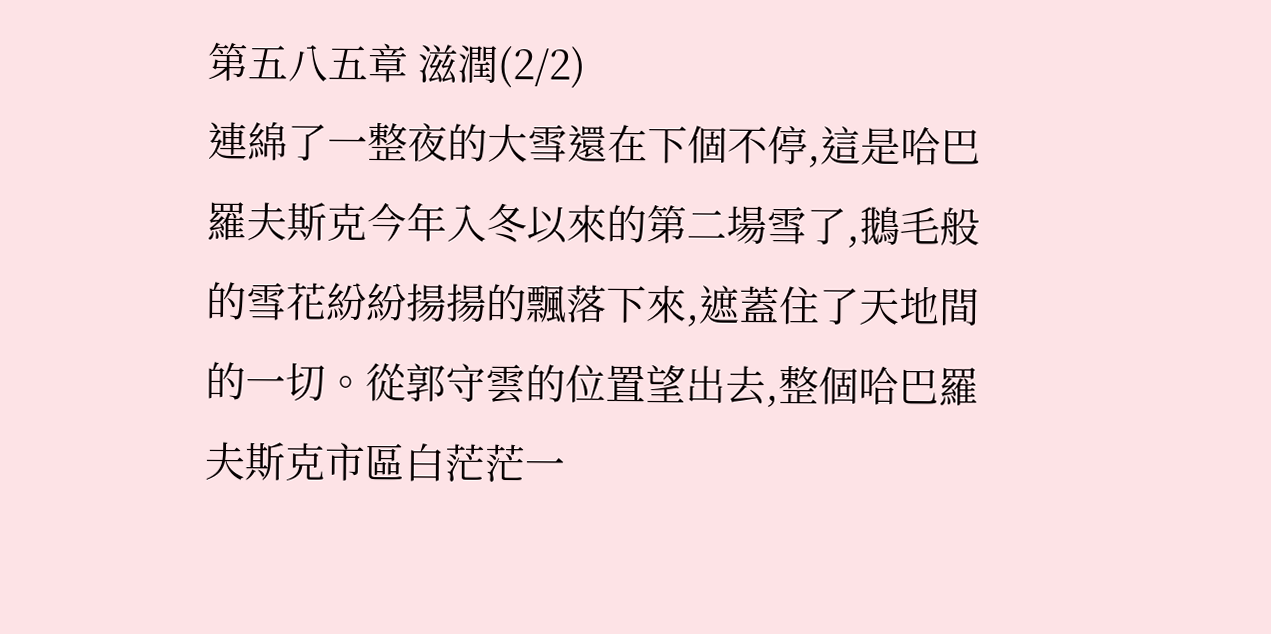第五八五章 滋潤(2/2)
連綿了一整夜的大雪還在下個不停,這是哈巴羅夫斯克今年入冬以來的第二場雪了,鵝毛般的雪花紛紛揚揚的飄落下來,遮蓋住了天地間的一切。從郭守雲的位置望出去,整個哈巴羅夫斯克市區白茫茫一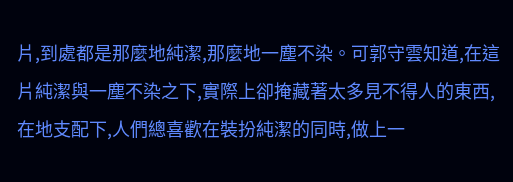片,到處都是那麼地純潔,那麼地一塵不染。可郭守雲知道,在這片純潔與一塵不染之下,實際上卻掩藏著太多見不得人的東西,在地支配下,人們總喜歡在裝扮純潔的同時,做上一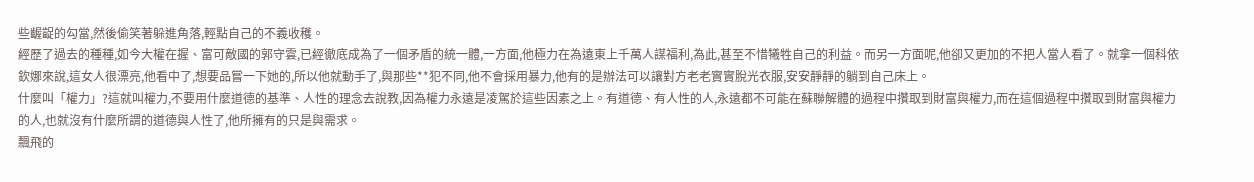些齷齪的勾當,然後偷笑著躲進角落,輕點自己的不義收穫。
經歷了過去的種種,如今大權在握、富可敵國的郭守雲,已經徹底成為了一個矛盾的統一體,一方面,他極力在為遠東上千萬人謀福利,為此,甚至不惜犧牲自己的利益。而另一方面呢,他卻又更加的不把人當人看了。就拿一個科依欽娜來說,這女人很漂亮,他看中了,想要品嘗一下她的,所以他就動手了,與那些**犯不同,他不會採用暴力,他有的是辦法可以讓對方老老實實脫光衣服,安安靜靜的躺到自己床上。
什麼叫「權力」?這就叫權力,不要用什麼道德的基準、人性的理念去說教,因為權力永遠是凌駕於這些因素之上。有道德、有人性的人,永遠都不可能在蘇聯解體的過程中攢取到財富與權力,而在這個過程中攢取到財富與權力的人,也就沒有什麼所謂的道德與人性了,他所擁有的只是與需求。
飄飛的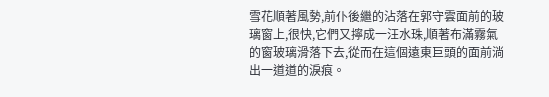雪花順著風勢,前仆後繼的沾落在郭守雲面前的玻璃窗上,很快,它們又擰成一汪水珠,順著布滿霧氣的窗玻璃滑落下去,從而在這個遠東巨頭的面前淌出一道道的淚痕。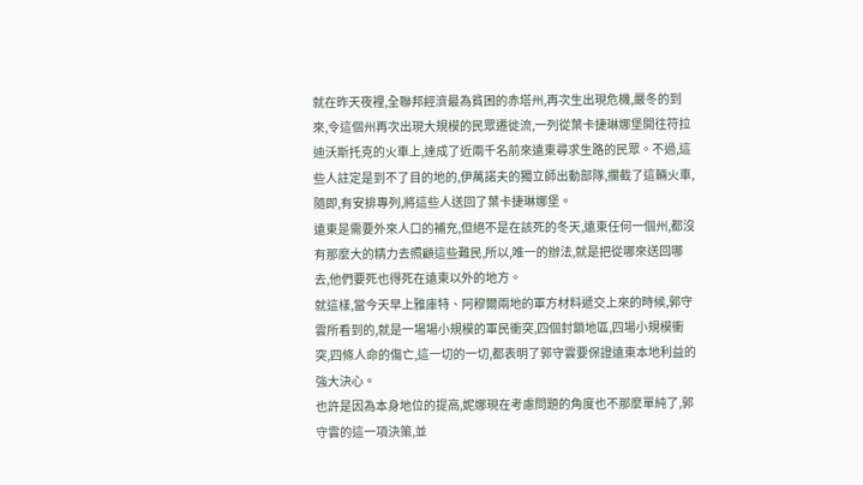就在昨天夜裡,全聯邦經濟最為貧困的赤塔州,再次生出現危機,嚴冬的到來,令這個州再次出現大規模的民眾遷徙流,一列從葉卡捷琳娜堡開往符拉迪沃斯托克的火車上,達成了近兩千名前來遠東尋求生路的民眾。不過,這些人註定是到不了目的地的,伊萬諾夫的獨立師出動部隊,攔截了這輛火車,隨即,有安排專列,將這些人送回了葉卡捷琳娜堡。
遠東是需要外來人口的補充,但絕不是在該死的冬天,遠東任何一個州,都沒有那麼大的精力去照顧這些難民,所以,唯一的辦法,就是把從哪來送回哪去,他們要死也得死在遠東以外的地方。
就這樣,當今天早上雅庫特、阿穆爾兩地的軍方材料遞交上來的時候,郭守雲所看到的,就是一場場小規模的軍民衝突,四個封鎖地區,四場小規模衝突,四條人命的傷亡,這一切的一切,都表明了郭守雲要保證遠東本地利益的強大決心。
也許是因為本身地位的提高,妮娜現在考慮問題的角度也不那麼單純了,郭守雲的這一項決策,並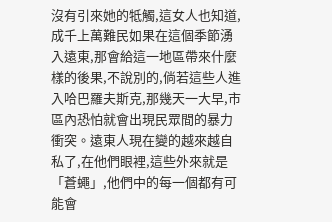沒有引來她的牴觸,這女人也知道,成千上萬難民如果在這個季節湧入遠東,那會給這一地區帶來什麼樣的後果,不說別的,倘若這些人進入哈巴羅夫斯克,那幾天一大早,市區內恐怕就會出現民眾間的暴力衝突。遠東人現在變的越來越自私了,在他們眼裡,這些外來就是「蒼蠅」,他們中的每一個都有可能會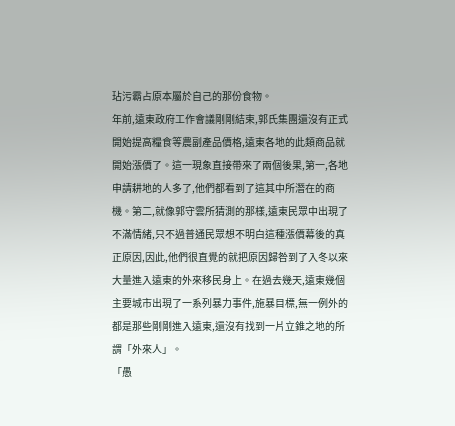玷污霸占原本屬於自己的那份食物。
年前,遠東政府工作會議剛剛結束,郭氏集團還沒有正式開始提高糧食等農副產品價格,遠東各地的此類商品就開始漲價了。這一現象直接帶來了兩個後果,第一,各地申請耕地的人多了,他們都看到了這其中所潛在的商機。第二,就像郭守雲所猜測的那樣,遠東民眾中出現了不滿情緒,只不過普通民眾想不明白這種漲價幕後的真正原因,因此,他們很直覺的就把原因歸咎到了入冬以來大量進入遠東的外來移民身上。在過去幾天,遠東幾個主要城市出現了一系列暴力事件,施暴目標,無一例外的都是那些剛剛進入遠東,還沒有找到一片立錐之地的所謂「外來人」。
「愚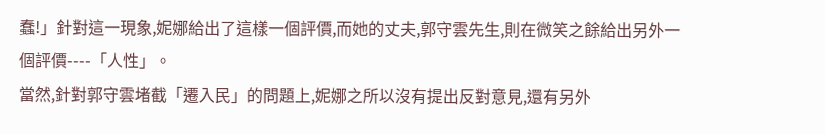蠢!」針對這一現象,妮娜給出了這樣一個評價,而她的丈夫,郭守雲先生,則在微笑之餘給出另外一個評價----「人性」。
當然,針對郭守雲堵截「遷入民」的問題上,妮娜之所以沒有提出反對意見,還有另外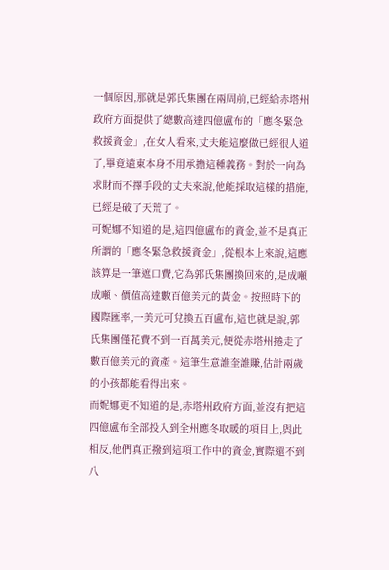一個原因,那就是郭氏集團在兩周前,已經給赤塔州政府方面提供了總數高達四億盧布的「應冬緊急救援資金」,在女人看來,丈夫能這麼做已經很人道了,畢竟遠東本身不用承擔這種義務。對於一向為求財而不擇手段的丈夫來說,他能採取這樣的措施,已經是破了天荒了。
可妮娜不知道的是,這四億盧布的資金,並不是真正所謂的「應冬緊急救援資金」,從根本上來說,這應該算是一筆遮口費,它為郭氏集團換回來的,是成噸成噸、價值高達數百億美元的黃金。按照時下的國際匯率,一美元可兌換五百盧布,這也就是說,郭氏集團僅花費不到一百萬美元,便從赤塔州捲走了數百億美元的資產。這筆生意誰奎誰賺,估計兩歲的小孩都能看得出來。
而妮娜更不知道的是,赤塔州政府方面,並沒有把這四億盧布全部投入到全州應冬取暖的項目上,與此相反,他們真正撥到這項工作中的資金,實際還不到八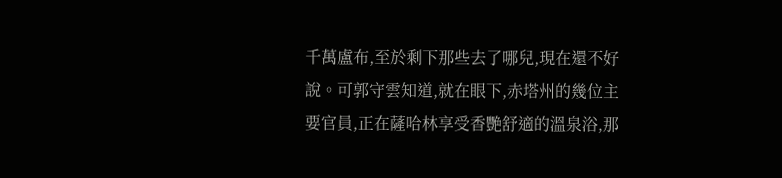千萬盧布,至於剩下那些去了哪兒,現在還不好說。可郭守雲知道,就在眼下,赤塔州的幾位主要官員,正在薩哈林享受香艷舒適的溫泉浴,那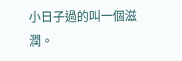小日子過的叫一個滋潤。